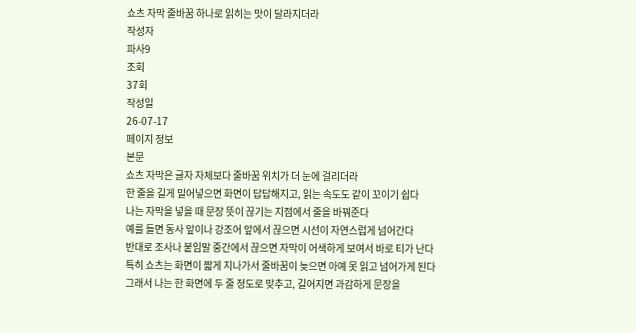쇼츠 자막 줄바꿈 하나로 읽히는 맛이 달라지더라
작성자
파사9
조회
37회
작성일
26-07-17
페이지 정보
본문
쇼츠 자막은 글자 자체보다 줄바꿈 위치가 더 눈에 걸리더라
한 줄을 길게 밀어넣으면 화면이 답답해지고, 읽는 속도도 같이 꼬이기 쉽다
나는 자막을 넣을 때 문장 뜻이 끊기는 지점에서 줄을 바꿔준다
예를 들면 동사 앞이나 강조어 앞에서 끊으면 시선이 자연스럽게 넘어간다
반대로 조사나 붙임말 중간에서 끊으면 자막이 어색하게 보여서 바로 티가 난다
특히 쇼츠는 화면이 짧게 지나가서 줄바꿈이 늦으면 아예 못 읽고 넘어가게 된다
그래서 나는 한 화면에 두 줄 정도로 맞추고, 길어지면 과감하게 문장을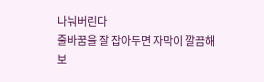나눠버린다
줄바꿈을 잘 잡아두면 자막이 깔끔해 보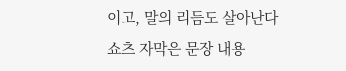이고, 말의 리듬도 살아난다
쇼츠 자막은 문장 내용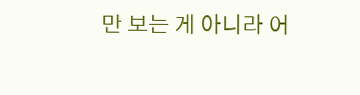만 보는 게 아니라 어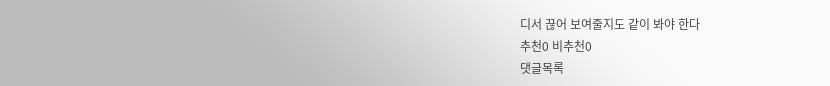디서 끊어 보여줄지도 같이 봐야 한다
추천0 비추천0
댓글목록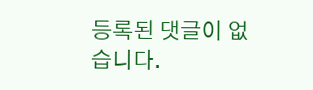등록된 댓글이 없습니다.